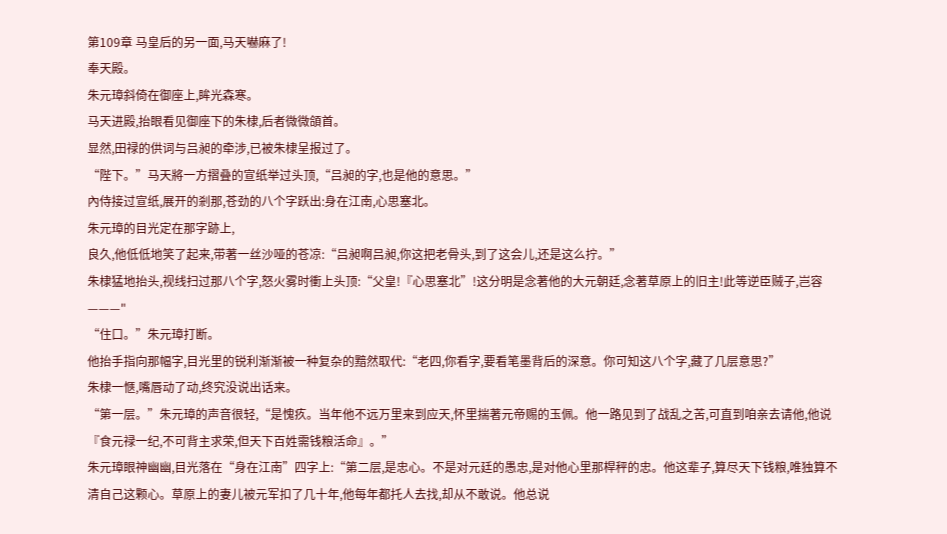第109章 马皇后的另一面,马天嚇麻了!
奉天殿。
朱元璋斜倚在御座上,眸光森寒。
马天进殿,抬眼看见御座下的朱棣,后者微微頜首。
显然,田禄的供词与吕昶的牵涉,已被朱棣呈报过了。
“陛下。”马天將一方摺叠的宣纸举过头顶,“吕昶的字,也是他的意思。”
內侍接过宣纸,展开的剎那,苍劲的八个字跃出:身在江南,心思塞北。
朱元璋的目光定在那字跡上,
良久,他低低地笑了起来,带著一丝沙哑的苍凉:“吕昶啊吕昶,你这把老骨头,到了这会儿,还是这么拧。”
朱棣猛地抬头,视线扫过那八个字,怒火雾时衝上头顶:“父皇!『心思塞北”!这分明是念著他的大元朝廷,念著草原上的旧主!此等逆臣贼子,岂容———"
“住口。”朱元璋打断。
他抬手指向那幅字,目光里的锐利渐渐被一种复杂的黯然取代:“老四,你看字,要看笔墨背后的深意。你可知这八个字,藏了几层意思?”
朱棣一愜,嘴唇动了动,终究没说出话来。
“第一层。”朱元璋的声音很轻,“是愧疚。当年他不远万里来到应天,怀里揣著元帝赐的玉佩。他一路见到了战乱之苦,可直到咱亲去请他,他说『食元禄一纪,不可背主求荣,但天下百姓需钱粮活命』。”
朱元璋眼神幽幽,目光落在“身在江南”四字上:“第二层,是忠心。不是对元廷的愚忠,是对他心里那桿秤的忠。他这辈子,算尽天下钱粮,唯独算不清自己这颗心。草原上的妻儿被元军扣了几十年,他每年都托人去找,却从不敢说。他总说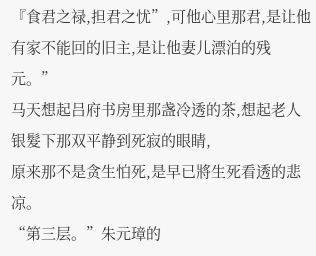『食君之禄,担君之忧”,可他心里那君,是让他有家不能回的旧主,是让他妻儿漂泊的残元。”
马天想起吕府书房里那盏冷透的茶,想起老人银髮下那双平静到死寂的眼睛,
原来那不是贪生怕死,是早已將生死看透的悲凉。
“第三层。”朱元璋的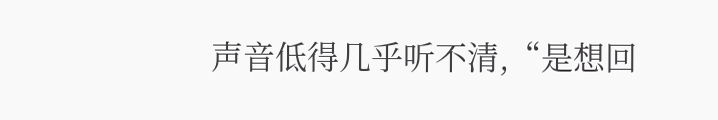声音低得几乎听不清,“是想回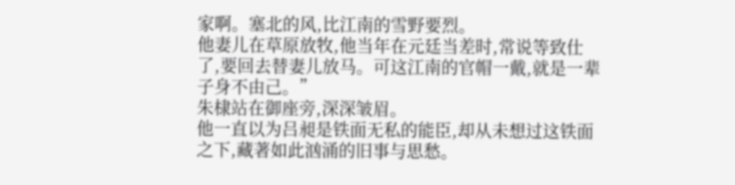家啊。塞北的风,比江南的雪野要烈。
他妻儿在草原放牧,他当年在元廷当差时,常说等致仕了,要回去替妻儿放马。可这江南的官帽一戴,就是一辈子身不由己。”
朱棣站在御座旁,深深皱眉。
他一直以为吕昶是铁面无私的能臣,却从未想过这铁面之下,藏著如此汹涌的旧事与思愁。